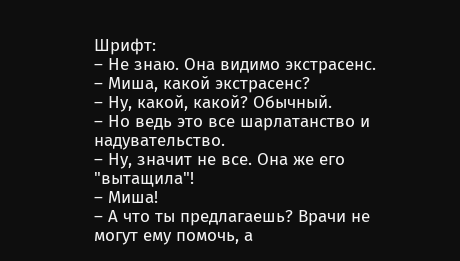Шрифт:
– Не знаю. Она видимо экстрасенс.
– Миша, какой экстрасенс?
– Ну, какой, какой? Обычный.
– Но ведь это все шарлатанство и надувательство.
– Ну, значит не все. Она же его "вытащила"!
– Миша!
– А что ты предлагаешь? Врачи не могут ему помочь, а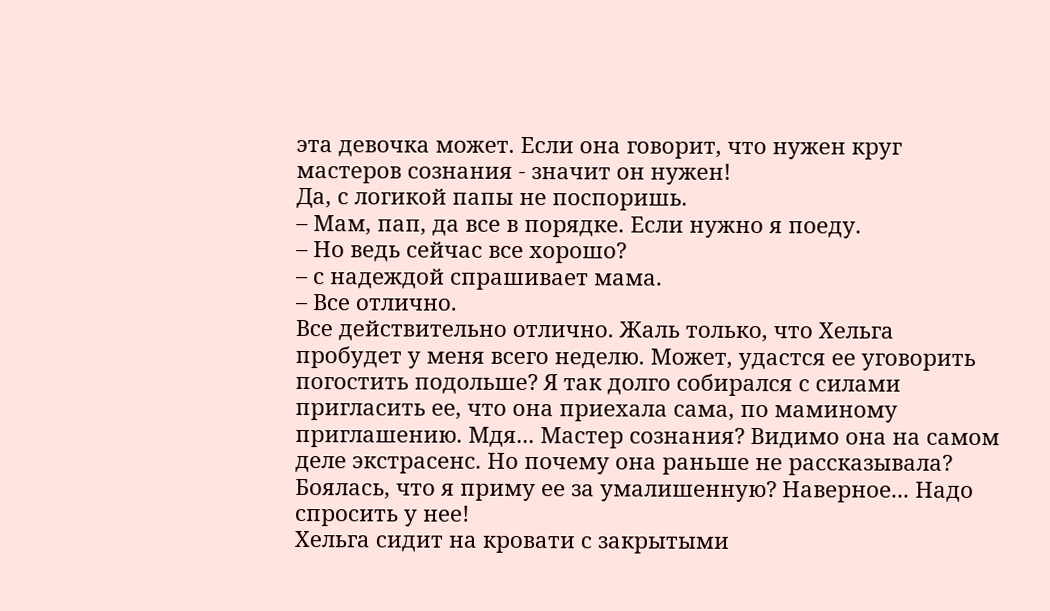эта девочка может. Если она говорит, что нужен круг мастеров сознания - значит он нужен!
Да, с логикой папы не поспоришь.
– Мам, пап, да все в порядке. Если нужно я поеду.
– Но ведь сейчас все хорошо?
– с надеждой спрашивает мама.
– Все отлично.
Все действительно отлично. Жаль только, что Хельга пробудет у меня всего неделю. Может, удастся ее уговорить погостить подольше? Я так долго собирался с силами пригласить ее, что она приехала сама, по маминому приглашению. Мдя... Мастер сознания? Видимо она на самом деле экстрасенс. Но почему она раньше не рассказывала? Боялась, что я приму ее за умалишенную? Наверное... Надо спросить у нее!
Хельга сидит на кровати с закрытыми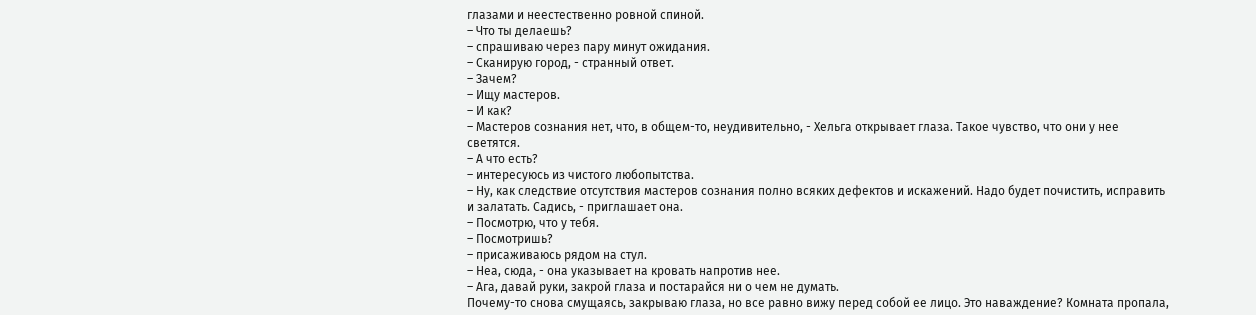глазами и неестественно ровной спиной.
– Что ты делаешь?
– спрашиваю через пару минут ожидания.
– Сканирую город, - странный ответ.
– Зачем?
– Ищу мастеров.
– И как?
– Мастеров сознания нет, что, в общем-то, неудивительно, - Хельга открывает глаза. Такое чувство, что они у нее светятся.
– А что есть?
– интересуюсь из чистого любопытства.
– Ну, как следствие отсутствия мастеров сознания полно всяких дефектов и искажений. Надо будет почистить, исправить и залатать. Садись, - приглашает она.
– Посмотрю, что у тебя.
– Посмотришь?
– присаживаюсь рядом на стул.
– Неа, сюда, - она указывает на кровать напротив нее.
– Ага, давай руки, закрой глаза и постарайся ни о чем не думать.
Почему-то снова смущаясь, закрываю глаза, но все равно вижу перед собой ее лицо. Это наваждение? Комната пропала,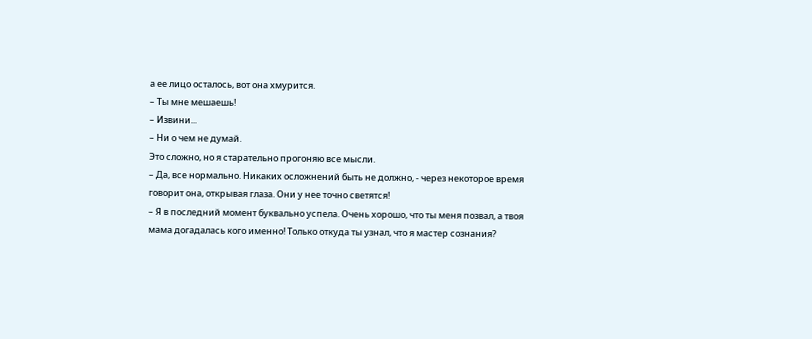а ее лицо осталось, вот она хмурится.
– Ты мне мешаешь!
– Извини...
– Ни о чем не думай.
Это сложно, но я старательно прогоняю все мысли.
– Да, все нормально. Никаких осложнений быть не должно, - через некоторое время говорит она, открывая глаза. Они у нее точно светятся!
– Я в последний момент буквально успела. Очень хорошо, что ты меня позвал, а твоя мама догадалась кого именно! Только откуда ты узнал, что я мастер сознания?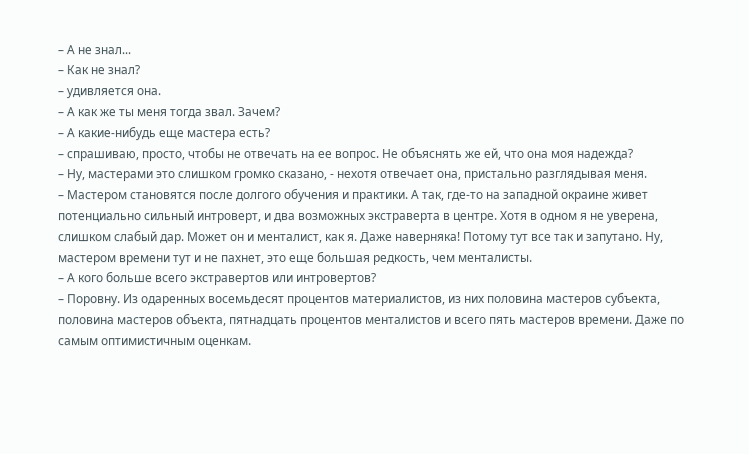– А не знал...
– Как не знал?
– удивляется она.
– А как же ты меня тогда звал. Зачем?
– А какие-нибудь еще мастера есть?
– спрашиваю, просто, чтобы не отвечать на ее вопрос. Не объяснять же ей, что она моя надежда?
– Ну, мастерами это слишком громко сказано, - нехотя отвечает она, пристально разглядывая меня.
– Мастером становятся после долгого обучения и практики. А так, где-то на западной окраине живет потенциально сильный интроверт, и два возможных экстраверта в центре. Хотя в одном я не уверена, слишком слабый дар. Может он и менталист, как я. Даже наверняка! Потому тут все так и запутано. Ну, мастером времени тут и не пахнет, это еще большая редкость, чем менталисты.
– А кого больше всего экстравертов или интровертов?
– Поровну. Из одаренных восемьдесят процентов материалистов, из них половина мастеров субъекта, половина мастеров объекта, пятнадцать процентов менталистов и всего пять мастеров времени. Даже по самым оптимистичным оценкам.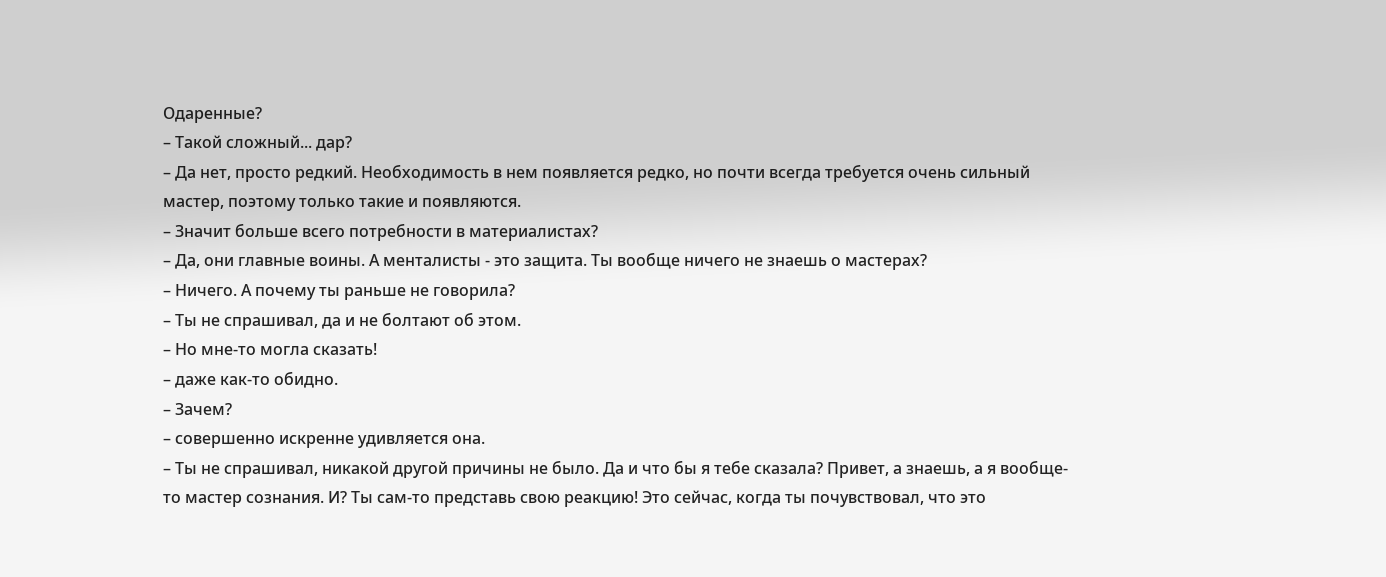Одаренные?
– Такой сложный... дар?
– Да нет, просто редкий. Необходимость в нем появляется редко, но почти всегда требуется очень сильный мастер, поэтому только такие и появляются.
– Значит больше всего потребности в материалистах?
– Да, они главные воины. А менталисты - это защита. Ты вообще ничего не знаешь о мастерах?
– Ничего. А почему ты раньше не говорила?
– Ты не спрашивал, да и не болтают об этом.
– Но мне-то могла сказать!
– даже как-то обидно.
– Зачем?
– совершенно искренне удивляется она.
– Ты не спрашивал, никакой другой причины не было. Да и что бы я тебе сказала? Привет, а знаешь, а я вообще-то мастер сознания. И? Ты сам-то представь свою реакцию! Это сейчас, когда ты почувствовал, что это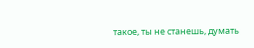такое, ты не станешь, думать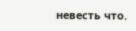невесть что.